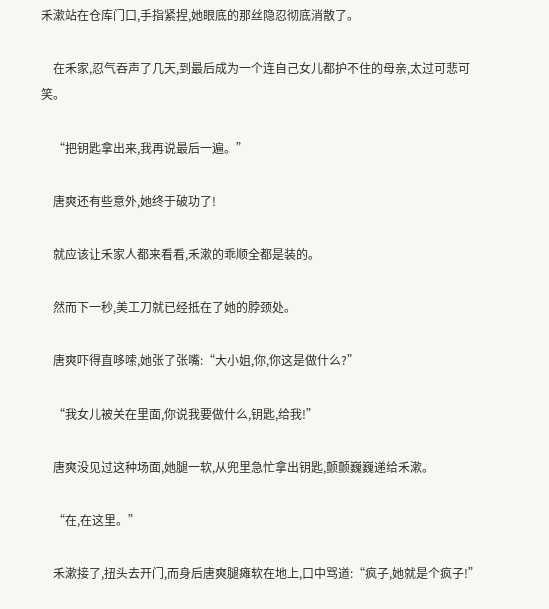禾漱站在仓库门口,手指紧捏,她眼底的那丝隐忍彻底消散了。

    在禾家,忍气吞声了几天,到最后成为一个连自己女儿都护不住的母亲,太过可悲可笑。

    “把钥匙拿出来,我再说最后一遍。”

    唐爽还有些意外,她终于破功了!

    就应该让禾家人都来看看,禾漱的乖顺全都是装的。

    然而下一秒,美工刀就已经抵在了她的脖颈处。

    唐爽吓得直哆嗦,她张了张嘴:“大小姐,你,你这是做什么?”

    “我女儿被关在里面,你说我要做什么,钥匙,给我!”

    唐爽没见过这种场面,她腿一软,从兜里急忙拿出钥匙,颤颤巍巍递给禾漱。

    “在,在这里。”

    禾漱接了,扭头去开门,而身后唐爽腿瘫软在地上,口中骂道:“疯子,她就是个疯子!”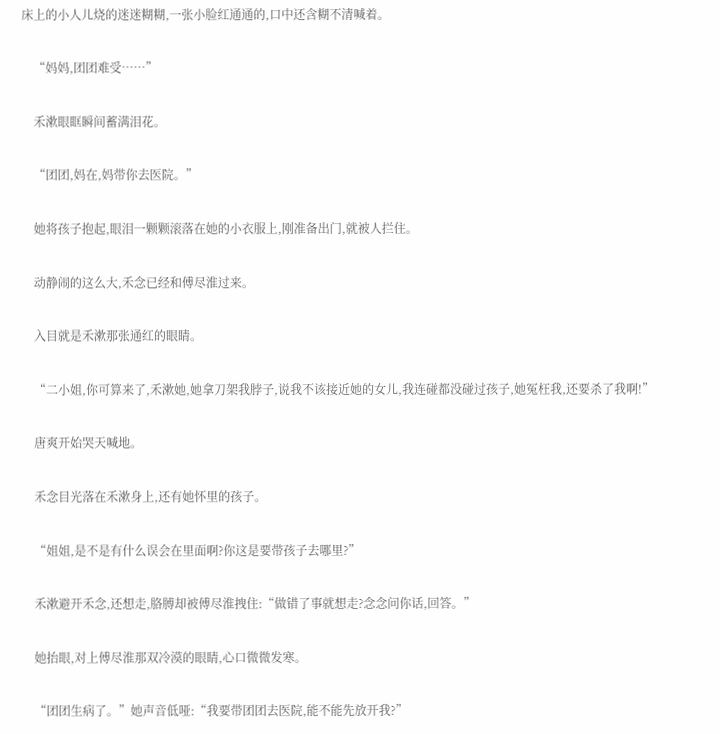床上的小人儿烧的迷迷糊糊,一张小脸红通通的,口中还含糊不清喊着。

    “妈妈,团团难受……”

    禾漱眼眶瞬间蓄满泪花。

    “团团,妈在,妈带你去医院。”

    她将孩子抱起,眼泪一颗颗滚落在她的小衣服上,刚准备出门,就被人拦住。

    动静闹的这么大,禾念已经和傅尽淮过来。

    入目就是禾漱那张通红的眼睛。

    “二小姐,你可算来了,禾漱她,她拿刀架我脖子,说我不该接近她的女儿,我连碰都没碰过孩子,她冤枉我,还要杀了我啊!”

    唐爽开始哭天喊地。

    禾念目光落在禾漱身上,还有她怀里的孩子。

    “姐姐,是不是有什么误会在里面啊?你这是要带孩子去哪里?”

    禾漱避开禾念,还想走,胳膊却被傅尽淮拽住:“做错了事就想走?念念问你话,回答。”

    她抬眼,对上傅尽淮那双冷漠的眼睛,心口微微发寒。

    “团团生病了。”她声音低哑:“我要带团团去医院,能不能先放开我?”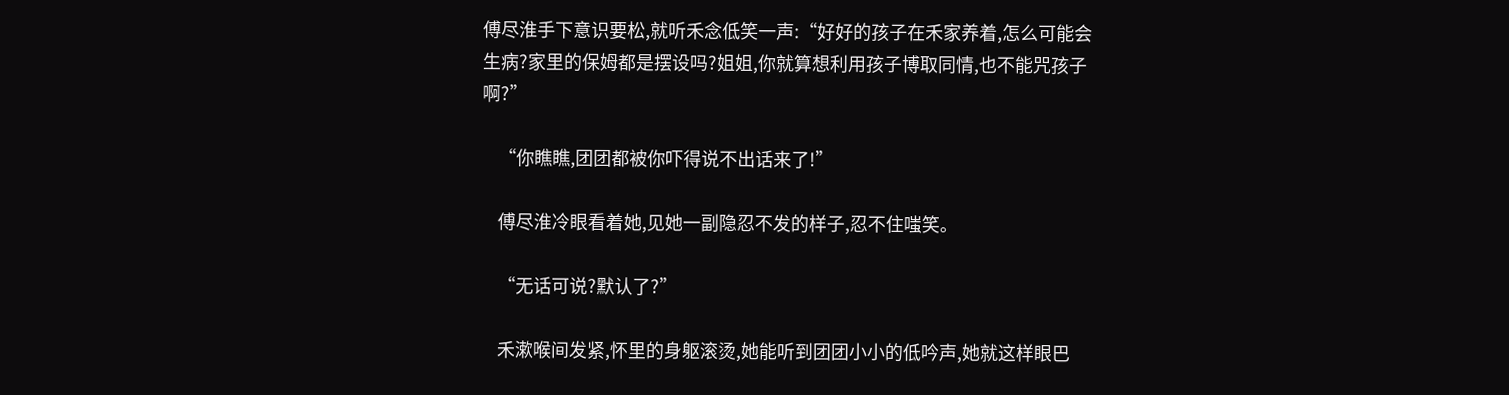傅尽淮手下意识要松,就听禾念低笑一声:“好好的孩子在禾家养着,怎么可能会生病?家里的保姆都是摆设吗?姐姐,你就算想利用孩子博取同情,也不能咒孩子啊?”

    “你瞧瞧,团团都被你吓得说不出话来了!”

    傅尽淮冷眼看着她,见她一副隐忍不发的样子,忍不住嗤笑。

    “无话可说?默认了?”

    禾漱喉间发紧,怀里的身躯滚烫,她能听到团团小小的低吟声,她就这样眼巴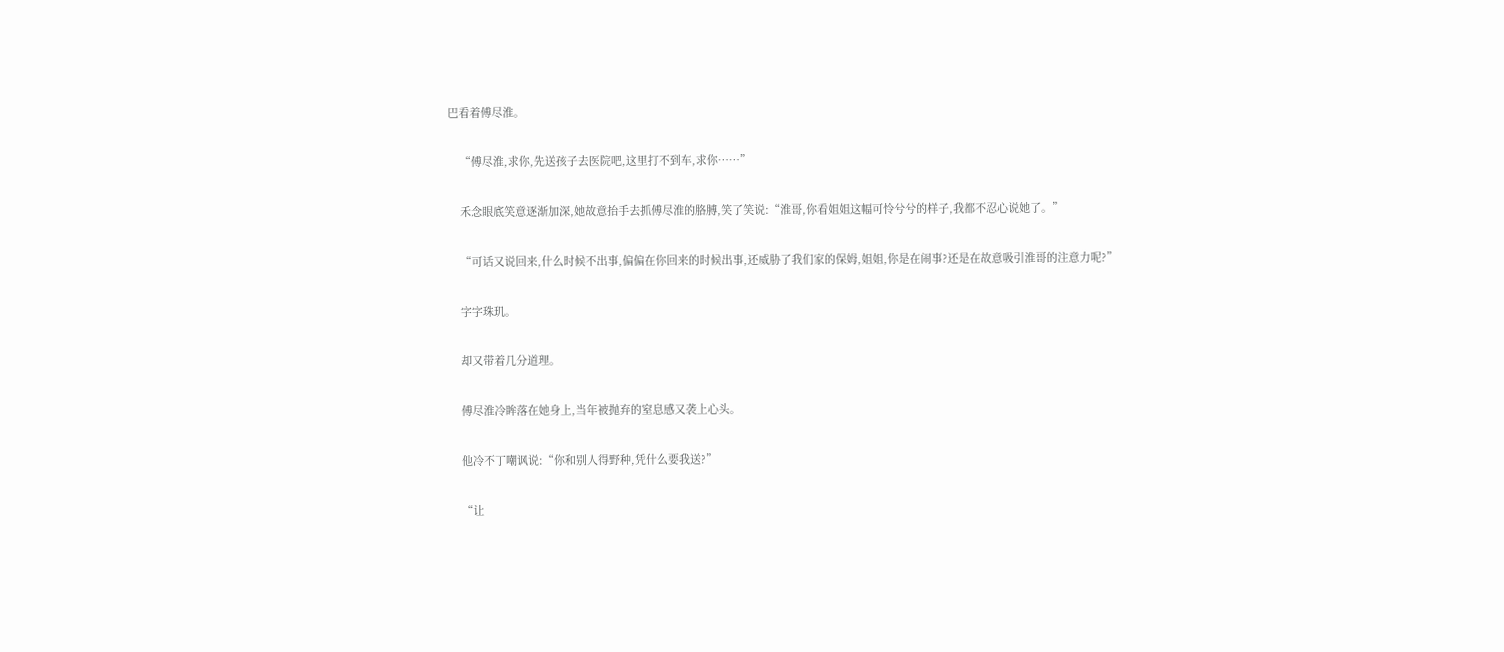巴看着傅尽淮。

    “傅尽淮,求你,先送孩子去医院吧,这里打不到车,求你……”

    禾念眼底笑意逐渐加深,她故意抬手去抓傅尽淮的胳膊,笑了笑说:“淮哥,你看姐姐这幅可怜兮兮的样子,我都不忍心说她了。”

    “可话又说回来,什么时候不出事,偏偏在你回来的时候出事,还威胁了我们家的保姆,姐姐,你是在闹事?还是在故意吸引淮哥的注意力呢?”

    字字珠玑。

    却又带着几分道理。

    傅尽淮冷眸落在她身上,当年被抛弃的窒息感又袭上心头。

    他冷不丁嘲讽说:“你和别人得野种,凭什么要我送?”

    “让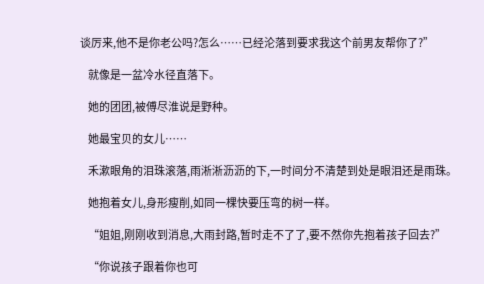谈厉来,他不是你老公吗?怎么……已经沦落到要求我这个前男友帮你了?”

    就像是一盆冷水径直落下。

    她的团团,被傅尽淮说是野种。

    她最宝贝的女儿……

    禾漱眼角的泪珠滚落,雨淅淅沥沥的下,一时间分不清楚到处是眼泪还是雨珠。

    她抱着女儿,身形瘦削,如同一棵快要压弯的树一样。

    “姐姐,刚刚收到消息,大雨封路,暂时走不了了,要不然你先抱着孩子回去?”

    “你说孩子跟着你也可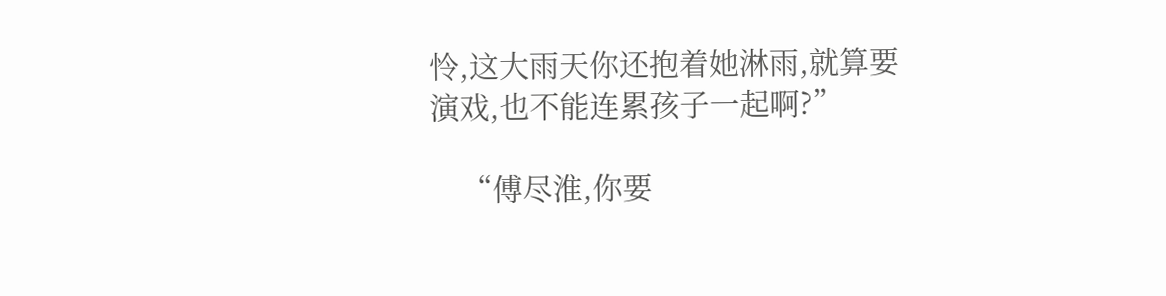怜,这大雨天你还抱着她淋雨,就算要演戏,也不能连累孩子一起啊?”

    “傅尽淮,你要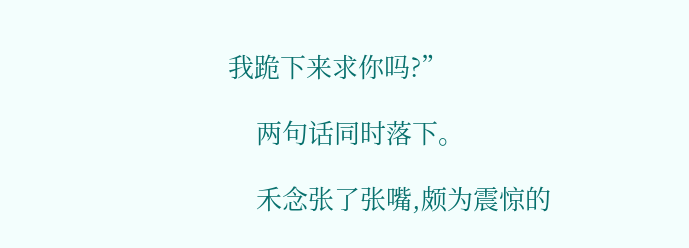我跪下来求你吗?”

    两句话同时落下。

    禾念张了张嘴,颇为震惊的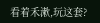看着禾漱,玩这套?